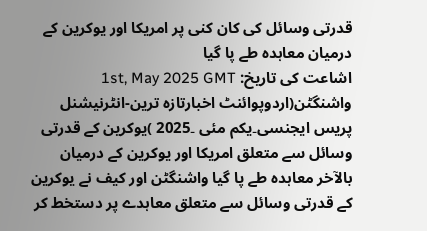قدرتی وسائل کی کان کنی پر امریکا اور یوکرین کے درمیان معاہدہ طے پا گیا
اشاعت کی تاریخ: 1st, May 2025 GMT
واشنگٹن(اردوپوائنٹ اخبارتازہ ترین-انٹرنیشنل پریس ایجنسی۔یکم مئی ۔2025 )یوکرین کے قدرتی وسائل سے متعلق امریکا اور یوکرین کے درمیان بالآخر معاہدہ طے پا گیا واشنگٹن اور کیف نے یوکرین کے قدرتی وسائل سے متعلق معاہدے پر دستخط کر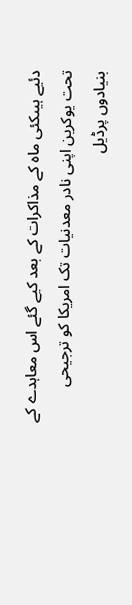دئیے ہیںکئی ماہ کے مذاکرات کے بعد کیے گئے اس معاہدے کے تحت یوکرین اپنی نادر معدنیات تک امریکا کو ترجیحی بنیادوں پرڈیل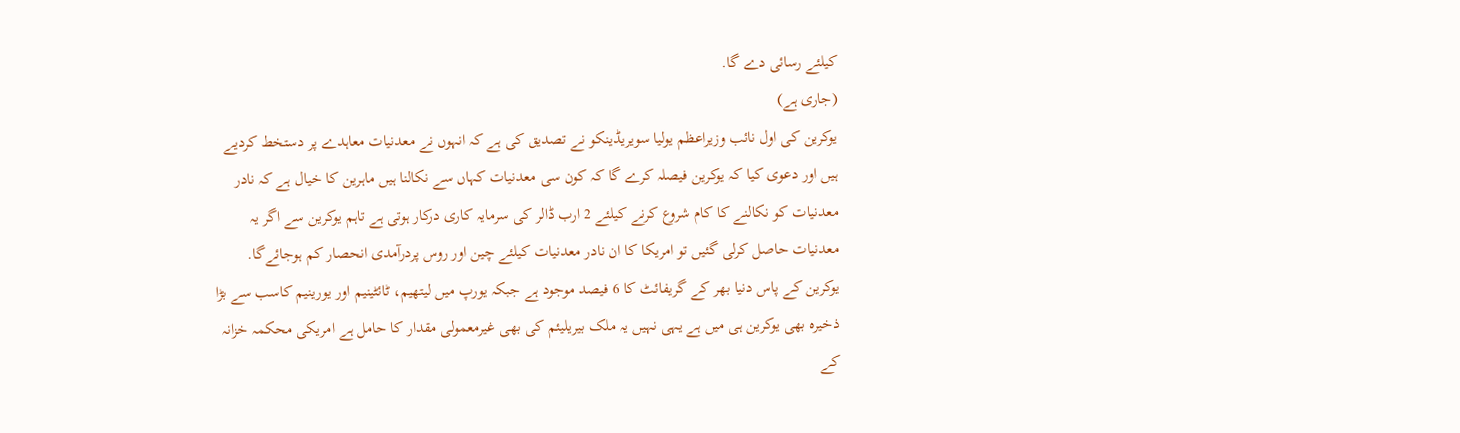کیلئے رسائی دے گا.
(جاری ہے)
یوکرین کی اول نائب وزیراعظم یولیا سویریڈینکو نے تصدیق کی ہے کہ انہوں نے معدنیات معاہدے پر دستخط کردیے ہیں اور دعوی کیا کہ یوکرین فیصلہ کرے گا کہ کون سی معدنیات کہاں سے نکالنا ہیں ماہرین کا خیال ہے کہ نادر معدنیات کو نکالنے کا کام شروع کرنے کیلئے 2 ارب ڈالر کی سرمایہ کاری درکار ہوتی ہے تاہم یوکرین سے اگر یہ معدنیات حاصل کرلی گئیں تو امریکا کا ان نادر معدنیات کیلئے چین اور روس پردرآمدی انحصار کم ہوجائےگا. یوکرین کے پاس دنیا بھر کے گریفائٹ کا 6 فیصد موجود ہے جبکہ یورپ میں لیتھیم، ٹائٹینیم اور یورینیم کاسب سے بڑا ذخیرہ بھی یوکرین ہی میں ہے یہی نہیں یہ ملک بیریلیئم کی بھی غیرمعمولی مقدار کا حامل ہے امریکی محکمہ خزانہ کے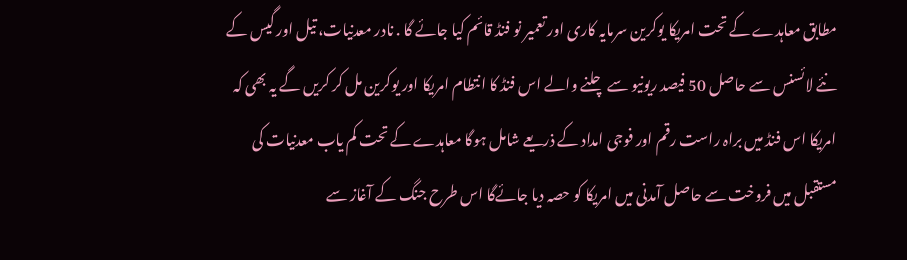مطابق معاہدے کے تحت امریکا یوکرین سرمایہ کاری اور تعمیر نو فنڈ قائم کیا جائے گا . نادر معدنیات، تیل اور گیس کے نئے لائسنس سے حاصل 50 فیصد ریونیو سے چلنے والے اس فنڈ کا انتطام امریکا اور یوکرین مل کر کریں گے یہ بھی کہ امریکا اس فنڈ میں براہ راست رقم اور فوجی امداد کے ذریعے شامل ہوگا معاہدے کے تحت کم یاب معدنیات کی مستقبل میں فروخت سے حاصل آمدنی میں امریکا کو حصہ دیا جائےگا اس طرح جنگ کے آغاز سے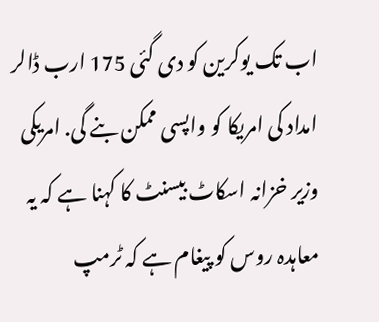اب تک یوکرین کو دی گئی 175 ارب ڈالر امداد کی امریکا کو واپسی ممکن بنے گی. امریکی وزیر خزانہ اسکاٹ بیسنٹ کا کہنا ہے کہ یہ معاہدہ روس کو پیغام ہے کہ ٹرمپ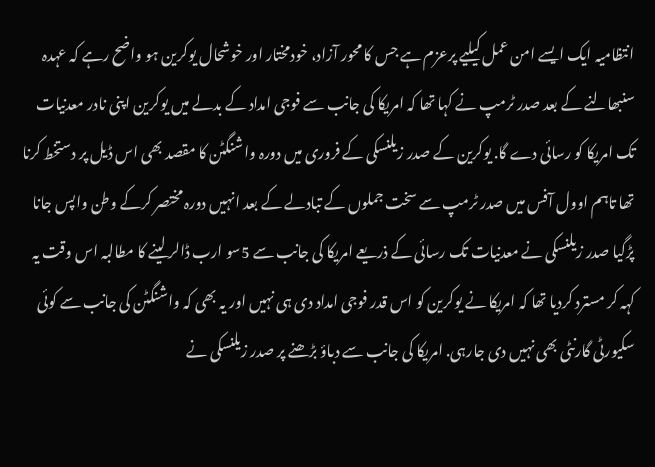انتظامیہ ایک ایسے امن عمل کیلیے پرعزم ہے جس کا محور آزاد، خودمختار اور خوشحال یوکرین ہو واضح رہے کہ عہدہ سنبھالنے کے بعد صدر ٹرمپ نے کہا تھا کہ امریکا کی جانب سے فوجی امداد کے بدلے میں یوکرین اپنی نادر معدنیات تک امریکا کو رسائی دے گا. یوکرین کے صدر زیلنسکی کے فروری میں دورہ واشنگٹن کا مقصد بھی اس ڈیل پر دستخط کرنا تھا تاہم اوول آفس میں صدر ٹرمپ سے سخت جملوں کے تبادلے کے بعد انہیں دورہ مختصر کرکے وطن واپس جانا پڑگیا صدر زیلنسکی نے معدنیات تک رسائی کے ذریعے امریکا کی جانب سے 5سو ارب ڈالر لینے کا مطالبہ اس وقت یہ کہہ کر مسترد کردیا تھا کہ امریکا نے یوکرین کو اس قدر فوجی امداد دی ہی نہیں اور یہ بھی کہ واشنگٹن کی جانب سے کوئی سکیورٹی گارنٹی بھی نہیں دی جارہی. امریکا کی جانب سے دباؤ بڑھنے پر صدر زیلنسکی نے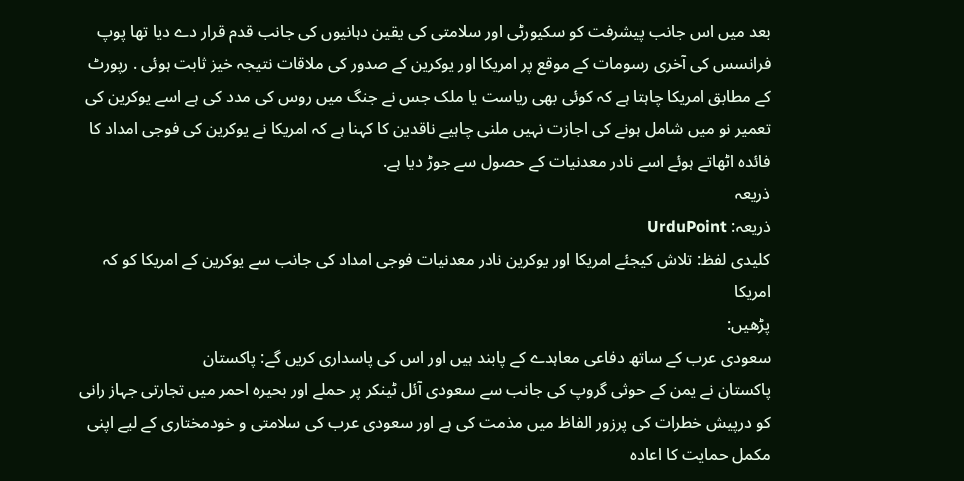بعد میں اس جانب پیشرفت کو سکیورٹی اور سلامتی کی یقین دہانیوں کی جانب قدم قرار دے دیا تھا پوپ فرانسس کی آخری رسومات کے موقع پر امریکا اور یوکرین کے صدور کی ملاقات نتیجہ خیز ثابت ہوئی . رپورٹ کے مطابق امریکا چاہتا ہے کہ کوئی بھی ریاست یا ملک جس نے جنگ میں روس کی مدد کی ہے اسے یوکرین کی تعمیر نو میں شامل ہونے کی اجازت نہیں ملنی چاہیے ناقدین کا کہنا ہے کہ امریکا نے یوکرین کی فوجی امداد کا فائدہ اٹھاتے ہوئے اسے نادر معدنیات کے حصول سے جوڑ دیا ہے.
ذریعہ
ذریعہ: UrduPoint
کلیدی لفظ: تلاش کیجئے امریکا اور یوکرین نادر معدنیات فوجی امداد کی جانب سے یوکرین کے امریکا کو کہ امریکا
پڑھیں:
سعودی عرب کے ساتھ دفاعی معاہدے کے پابند ہیں اور اس کی پاسداری کریں گے: پاکستان
پاکستان نے یمن کے حوثی گروپ کی جانب سے سعودی آئل ٹینکر پر حملے اور بحیرہ احمر میں تجارتی جہاز رانی کو درپیش خطرات کی پرزور الفاظ میں مذمت کی ہے اور سعودی عرب کی سلامتی و خودمختاری کے لیے اپنی مکمل حمایت کا اعادہ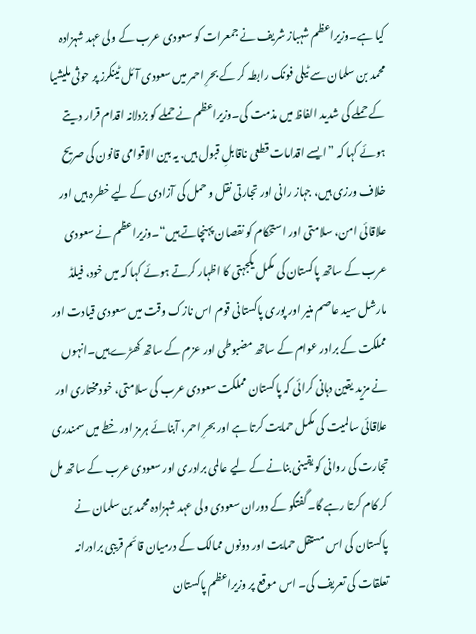کیا ہے۔وزیراعظم شہباز شریف نے جمعرات کو سعودی عرب کے ولی عہد شہزادہ محمد بن سلمان سے ٹیلی فونک رابطہ کر کے بحرِ احمر میں سعودی آئل ٹینکرز پر حوثی ملیشیا کے حملے کی شدید الفاظ میں مذمت کی۔وزیراعظم نے حملے کو بزدلانہ اقدام قرار دیتے ہوئے کہا کہ ”ایسے اقدامات قطعی ناقابلِ قبول ہیں. یہ بین الاقوامی قانون کی صریح خلاف ورزی ہیں، جہاز رانی اور تجارتی نقل و حمل کی آزادی کے لیے خطرہ ہیں اور علاقائی امن، سلامتی اور استحکام کو نقصان پہنچاتے ہیں“۔وزیراعظم نے سعودی عرب کے ساتھ پاکستان کی مکمل یکجہتی کا اظہار کرتے ہوئے کہا کہ میں خود، فیلڈ مارشل سید عاصم منیر اور پوری پاکستانی قوم اس نازک وقت میں سعودی قیادت اور مملکت کے برادر عوام کے ساتھ مضبوطی اور عزم کے ساتھ کھڑے ہیں۔انہوں نے مزید یقین دہانی کرائی کہ پاکستان مملکت سعودی عرب کی سلامتی، خودمختاری اور علاقائی سالمیت کی مکمل حمایت کرتا ہے اور بحرِ احمر، آبنائے ہرمز اور خطے میں سمندری تجارت کی روانی کو یقینی بنانے کے لیے عالمی برادری اور سعودی عرب کے ساتھ مل کر کام کرتا رہے گا۔گفتگو کے دوران سعودی ولی عہد شہزادہ محمد بن سلمان نے پاکستان کی اس مستقل حمایت اور دونوں ممالک کے درمیان قائم قریبی برادرانہ تعلقات کی تعریف کی۔ اس موقع پر وزیراعظم پاکستان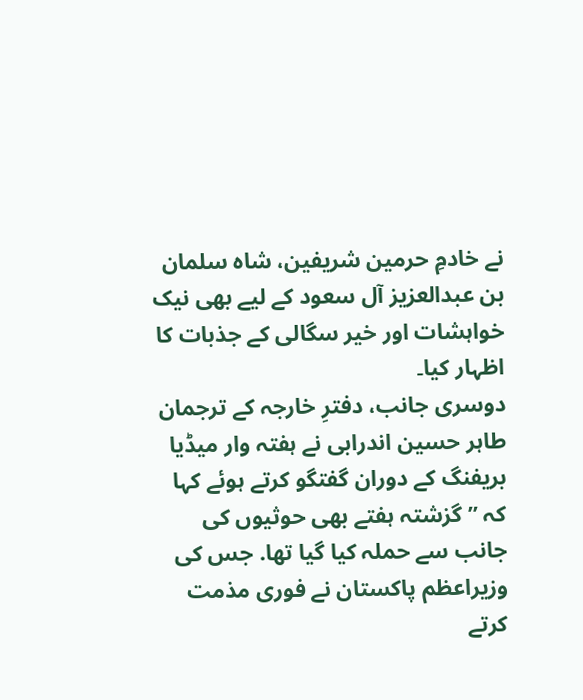نے خادمِ حرمین شریفین، شاہ سلمان بن عبدالعزیز آل سعود کے لیے بھی نیک خواہشات اور خیر سگالی کے جذبات کا اظہار کیا۔
دوسری جانب، دفترِ خارجہ کے ترجمان طاہر حسین اندرابی نے ہفتہ وار میڈیا بریفنگ کے دوران گفتگو کرتے ہوئے کہا کہ ”گزشتہ ہفتے بھی حوثیوں کی جانب سے حملہ کیا گیا تھا. جس کی وزیراعظم پاکستان نے فوری مذمت کرتے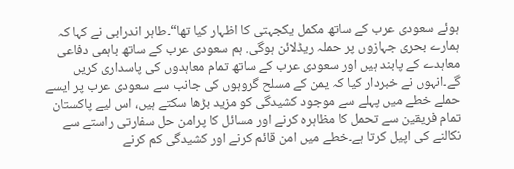ہوئے سعودی عرب کے ساتھ مکمل یکجہتی کا اظہار کیا تھا“۔طاہر اندرابی نے کہا کہ ہمارے بحری جہازوں پر حملہ ریڈلائن ہوگی. ہم سعودی عرب کے ساتھ باہمی دفاعی معاہدے کے پابند ہیں اور سعودی عرب کے ساتھ تمام معاہدوں کی پاسداری کریں گے۔انہوں نے خبردار کیا کہ یمن کے مسلح گروہوں کی جانب سے سعودی عرب پر ایسے حملے خطے میں پہلے سے موجود کشیدگی کو مزید بڑھا سکتے ہیں، اس لیے پاکستان تمام فریقین سے تحمل کا مظاہرہ کرنے اور مسائل کا پرامن حل سفارتی راستے سے نکالنے کی اپیل کرتا ہے۔خطے میں امن قائم کرنے اور کشیدگی کم کرنے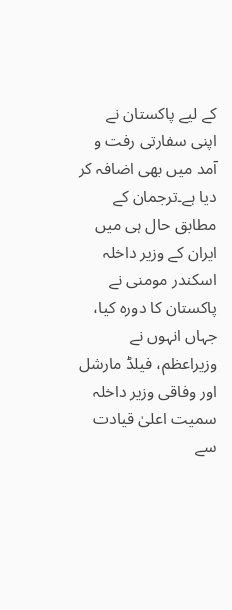کے لیے پاکستان نے اپنی سفارتی رفت و آمد میں بھی اضافہ کر دیا ہے۔ترجمان کے مطابق حال ہی میں ایران کے وزیر داخلہ اسکندر مومنی نے پاکستان کا دورہ کیا، جہاں انہوں نے وزیراعظم، فیلڈ مارشل اور وفاقی وزیر داخلہ سمیت اعلیٰ قیادت سے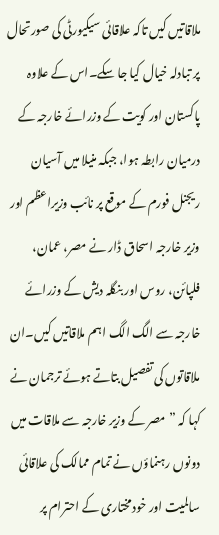ملاقاتیں کیں تاکہ علاقائی سیکیورٹی کی صورتحال پر تبادلہ خیال کیا جا سکے۔اس کے علاوہ پاکستان اور کویت کے وزرائے خارجہ کے درمیان رابطہ ہوا، جبکہ منیلا میں آسیان ریجنل فورم کے موقع پر نائب وزیراعظم اور وزیر خارجہ اسحاق ڈار نے مصر، عمان، فلپائن، روس اور بنگلہ دیش کے وزرائے خارجہ سے الگ الگ اہم ملاقاتیں کیں۔ان ملاقاتوں کی تفصیل بتاتے ہوئے ترجمان نے کہا کہ ”مصر کے وزیر خارجہ سے ملاقات میں دونوں رہنماؤں نے تمام ممالک کی علاقائی سالمیت اور خودمختاری کے احترام پر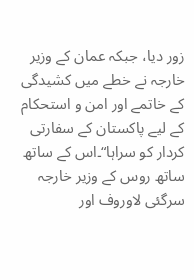زور دیا، جبکہ عمان کے وزیر خارجہ نے خطے میں کشیدگی کے خاتمے اور امن و استحکام کے لیے پاکستان کے سفارتی کردار کو سراہا“۔اس کے ساتھ ساتھ روس کے وزیر خارجہ سرگئی لاوروف اور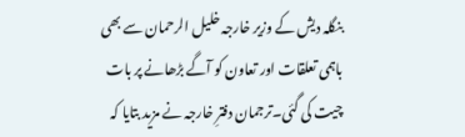بنگلہ دیش کے وزیر خارجہ خلیل الرحمان سے بھی باہمی تعلقات اور تعاون کو آگے بڑھانے پر بات چیت کی گئی۔ترجمان دفترِ خارجہ نے مزید بتایا کہ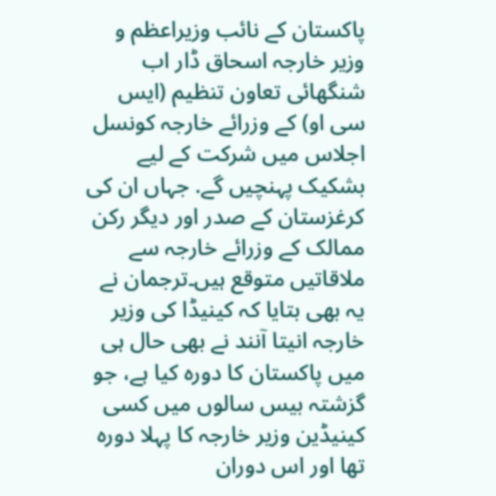پاکستان کے نائب وزیراعظم و وزیر خارجہ اسحاق ڈار اب شنگھائی تعاون تنظیم (ایس سی او) کے وزرائے خارجہ کونسل اجلاس میں شرکت کے لیے بشکیک پہنچیں گے. جہاں ان کی کرغزستان کے صدر اور دیگر رکن ممالک کے وزرائے خارجہ سے ملاقاتیں متوقع ہیں۔ترجمان نے یہ بھی بتایا کہ کینیڈا کی وزیر خارجہ انیتا آنند نے بھی حال ہی میں پاکستان کا دورہ کیا ہے، جو گزشتہ بیس سالوں میں کسی کینیڈین وزیر خارجہ کا پہلا دورہ تھا اور اس دوران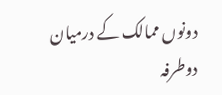دونوں ممالک کے درمیان دوطرفہ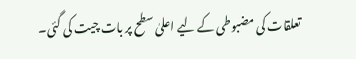تعلقات کی مضبوطی کے لیے اعلیٰ سطح پر بات چیت کی گئی۔